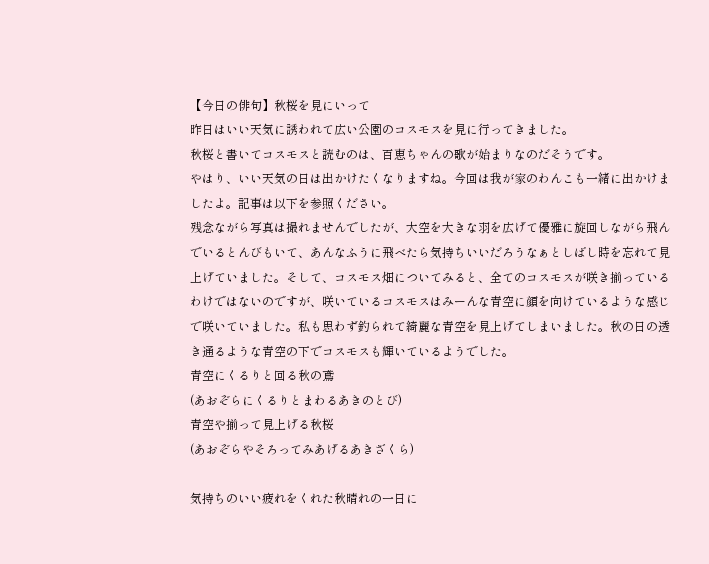【今日の俳句】秋桜を見にいって
昨日はいい天気に誘われて広い公園のコスモスを見に行ってきました。
秋桜と書いてコスモスと読むのは、百恵ちゃんの歌が始まりなのだそうです。
やはり、いい天気の日は出かけたくなりますね。今回は我が家のわんこも一緒に出かけましたよ。記事は以下を参照ください。
残念ながら写真は撮れませんでしたが、大空を大きな羽を広げて優雅に旋回しながら飛んでいるとんびもいて、あんなふうに飛べたら気持ちいいだろうなぁとしばし時を忘れて見上げていました。そして、コスモス畑についてみると、全てのコスモスが咲き揃っているわけではないのですが、咲いているコスモスはみーんな青空に顔を向けているような感じで咲いていました。私も思わず釣られて綺麗な青空を見上げてしまいました。秋の日の透き通るような青空の下でコスモスも輝いているようでした。
青空にくるりと回る秋の鳶
(あおぞらにくるりとまわるあきのとび)
青空や揃って見上げる秋桜
(あおぞらやそろってみあげるあきざくら)

気持ちのいい疲れをくれた秋晴れの一日に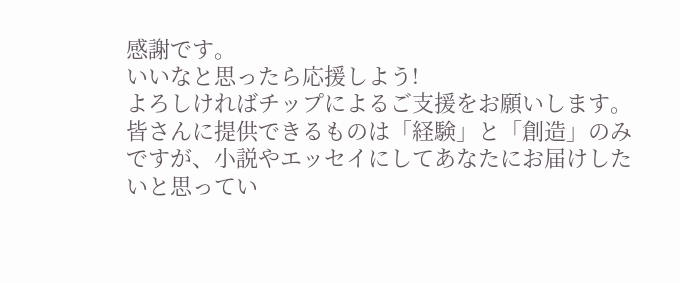感謝です。
いいなと思ったら応援しよう!
よろしければチップによるご支援をお願いします。皆さんに提供できるものは「経験」と「創造」のみですが、小説やエッセイにしてあなたにお届けしたいと思ってい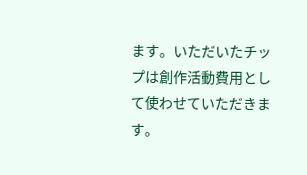ます。いただいたチップは創作活動費用として使わせていただきます。